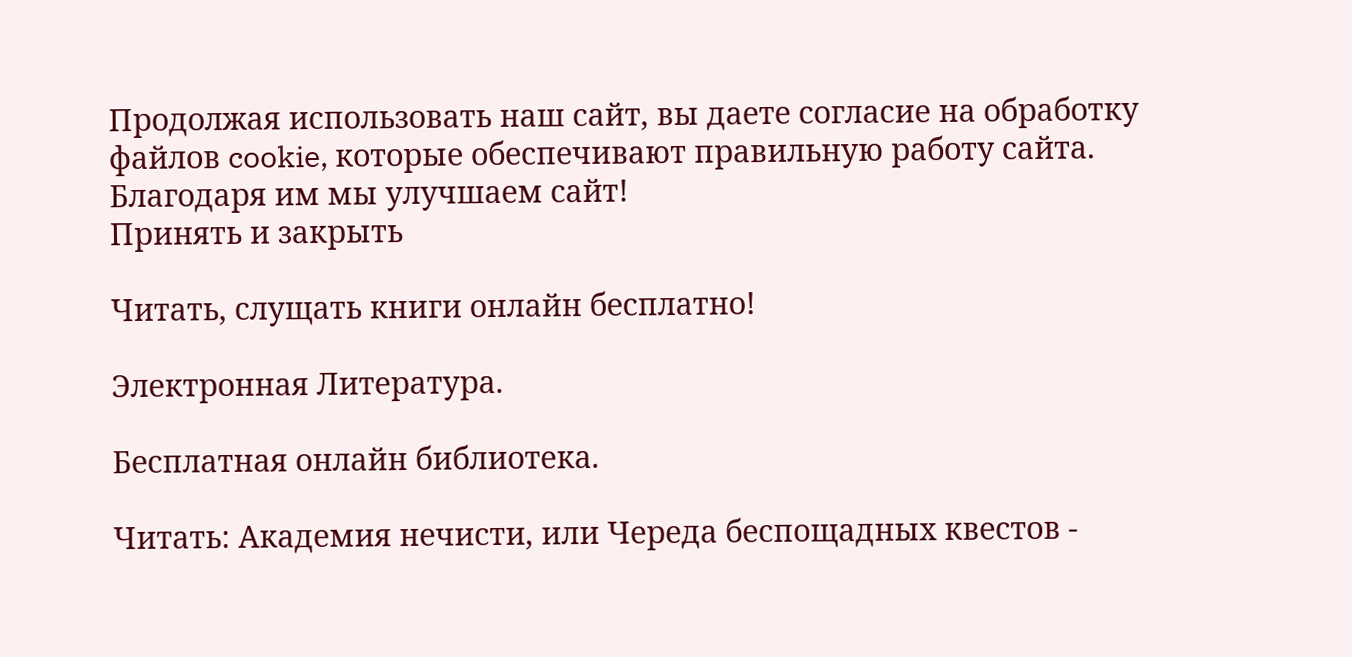Продолжая использовать наш сайт, вы даете согласие на обработку файлов cookie, которые обеспечивают правильную работу сайта. Благодаря им мы улучшаем сайт!
Принять и закрыть

Читать, слущать книги онлайн бесплатно!

Электронная Литература.

Бесплатная онлайн библиотека.

Читать: Академия нечисти, или Череда беспощадных квестов -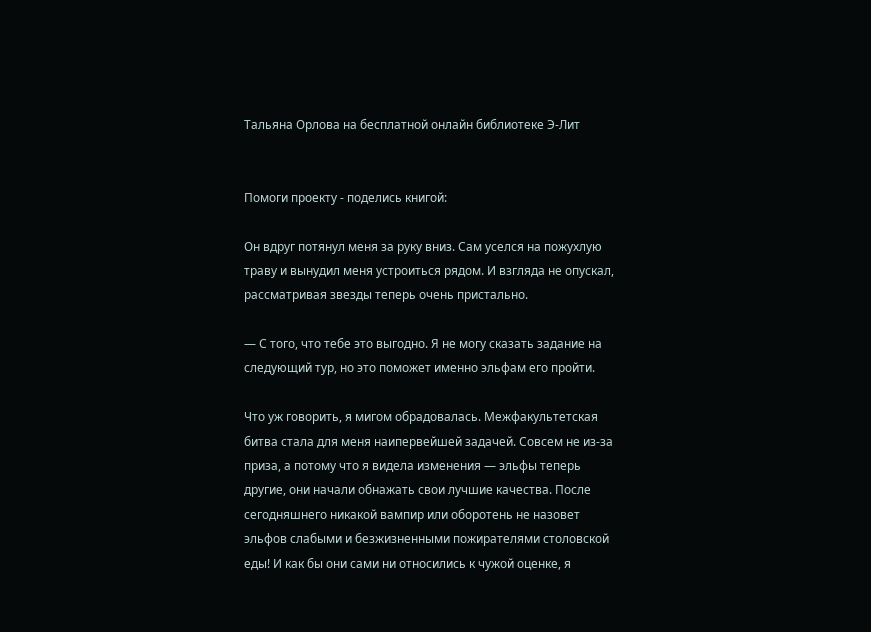Тальяна Орлова на бесплатной онлайн библиотеке Э-Лит


Помоги проекту - поделись книгой:

Он вдруг потянул меня за руку вниз. Сам уселся на пожухлую траву и вынудил меня устроиться рядом. И взгляда не опускал, рассматривая звезды теперь очень пристально.

— С того, что тебе это выгодно. Я не могу сказать задание на следующий тур, но это поможет именно эльфам его пройти.

Что уж говорить, я мигом обрадовалась. Межфакультетская битва стала для меня наипервейшей задачей. Совсем не из-за приза, а потому что я видела изменения — эльфы теперь другие, они начали обнажать свои лучшие качества. После сегодняшнего никакой вампир или оборотень не назовет эльфов слабыми и безжизненными пожирателями столовской еды! И как бы они сами ни относились к чужой оценке, я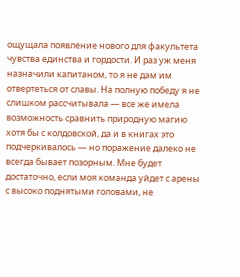ощущала появление нового для факультета чувства единства и гордости. И раз уж меня назначили капитаном, то я не дам им отвертеться от славы. На полную победу я не слишком рассчитывала — все же имела возможность сравнить природную магию хотя бы с колдовской, да и в книгах это подчеркивалось — но поражение далеко не всегда бывает позорным. Мне будет достаточно, если моя команда уйдет с арены с высоко поднятыми головами, не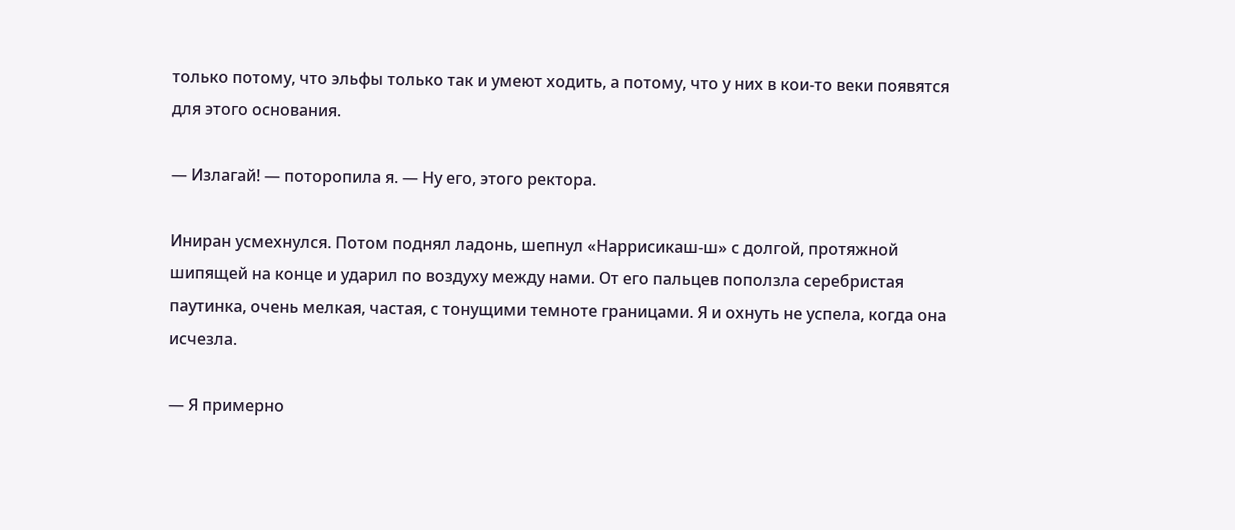только потому, что эльфы только так и умеют ходить, а потому, что у них в кои-то веки появятся для этого основания.

— Излагай! — поторопила я. — Ну его, этого ректора.

Иниран усмехнулся. Потом поднял ладонь, шепнул «Наррисикаш-ш» с долгой, протяжной шипящей на конце и ударил по воздуху между нами. От его пальцев поползла серебристая паутинка, очень мелкая, частая, с тонущими темноте границами. Я и охнуть не успела, когда она исчезла.

— Я примерно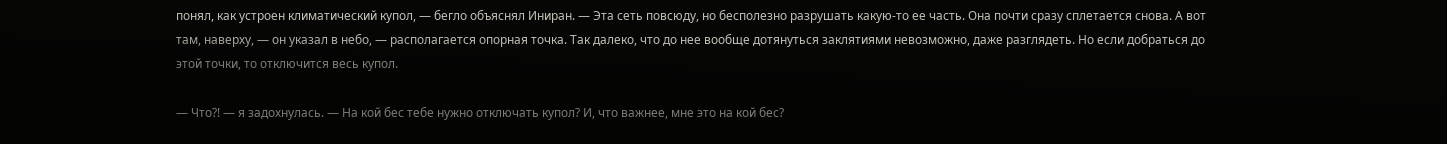понял, как устроен климатический купол, — бегло объяснял Иниран. — Эта сеть повсюду, но бесполезно разрушать какую-то ее часть. Она почти сразу сплетается снова. А вот там, наверху, — он указал в небо, — располагается опорная точка. Так далеко, что до нее вообще дотянуться заклятиями невозможно, даже разглядеть. Но если добраться до этой точки, то отключится весь купол.

— Что?! — я задохнулась. — На кой бес тебе нужно отключать купол? И, что важнее, мне это на кой бес?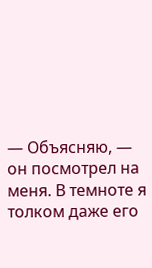— Объясняю, — он посмотрел на меня. В темноте я толком даже его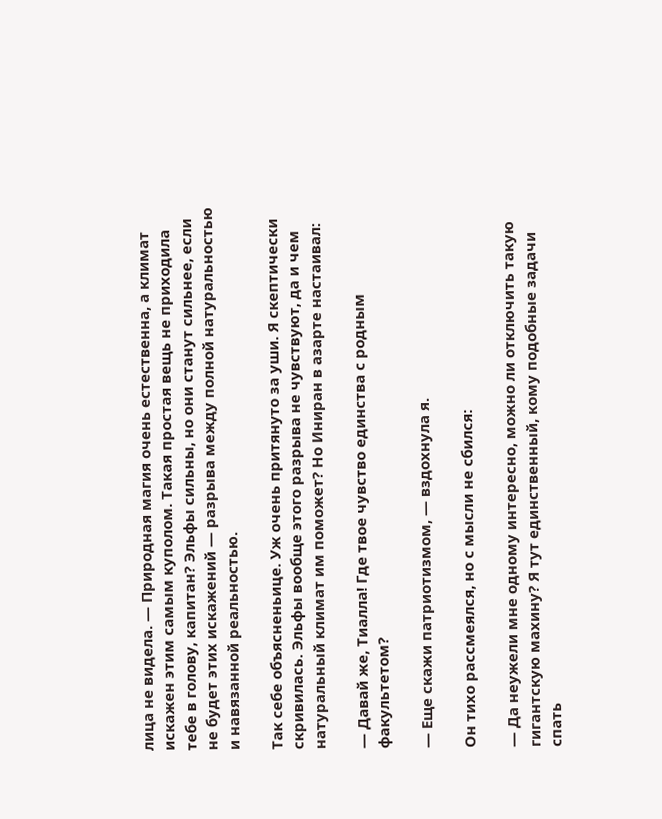лица не видела. — Природная магия очень естественна, а климат искажен этим самым куполом. Такая простая вещь не приходила тебе в голову, капитан? Эльфы сильны, но они станут сильнее, если не будет этих искажений — разрыва между полной натуральностью и навязанной реальностью.

Так себе объясненьице. Уж очень притянуто за уши. Я скептически скривилась. Эльфы вообще этого разрыва не чувствуют, да и чем натуральный климат им поможет? Но Иниран в азарте настаивал:

— Давай же, Тиалла! Где твое чувство единства с родным факультетом?

— Еще скажи патриотизмом, — вздохнула я.

Он тихо рассмеялся, но с мысли не сбился:

— Да неужели мне одному интересно, можно ли отключить такую гигантскую махину? Я тут единственный, кому подобные задачи спать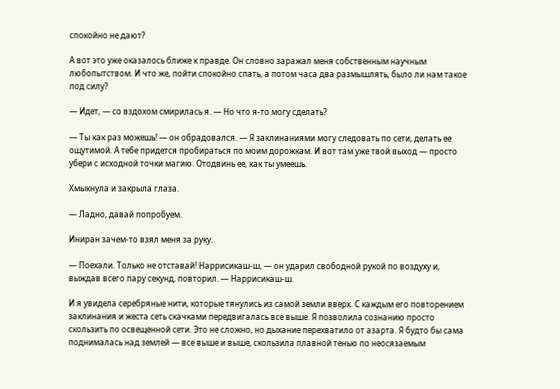спокойно не дают?

А вот это уже оказалось ближе к правде. Он словно заражал меня собственным научным любопытством. И что же, пойти спокойно спать, а потом часа два размышлять, было ли нам такое под силу?

— Идет, — со вздохом смирилась я. — Но что я-то могу сделать?

— Ты как раз можешь! — он обрадовался. — Я заклинаниями могу следовать по сети, делать ее ощутимой. А тебе придется пробираться по моим дорожкам. И вот там уже твой выход — просто убери с исходной точки магию. Отодвинь ее, как ты умеешь.

Хмыкнула и закрыла глаза.

— Ладно, давай попробуем.

Иниран зачем-то взял меня за руку.

— Поехали. Только не отставай! Наррисикаш-ш, — он ударил свободной рукой по воздуху и, выждав всего пару секунд, повторил. — Наррисикаш-ш.

И я увидела серебряные нити, которые тянулись из самой земли вверх. С каждым его повторением заклинания и жеста сеть скачками передвигалась все выше. Я позволила сознанию просто скользить по освещенной сети. Это не сложно, но дыхание перехватило от азарта. Я будто бы сама поднималась над землей — все выше и выше, скользила плавной тенью по неосязаемым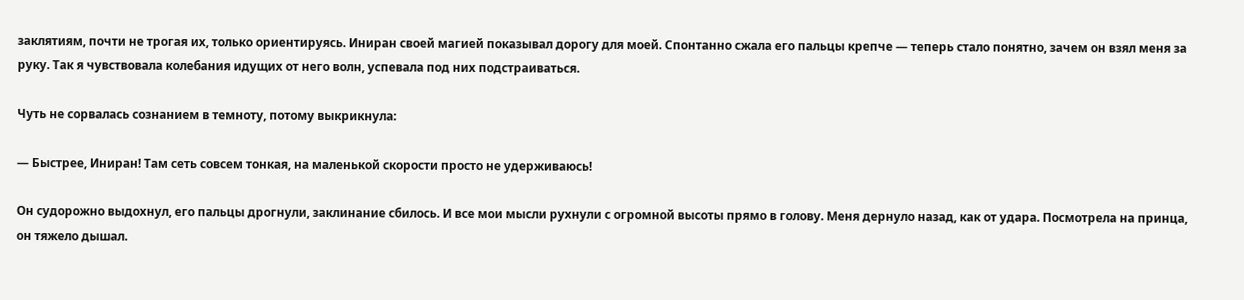заклятиям, почти не трогая их, только ориентируясь. Иниран своей магией показывал дорогу для моей. Спонтанно сжала его пальцы крепче — теперь стало понятно, зачем он взял меня за руку. Так я чувствовала колебания идущих от него волн, успевала под них подстраиваться.

Чуть не сорвалась сознанием в темноту, потому выкрикнула:

— Быстрее, Иниран! Там сеть совсем тонкая, на маленькой скорости просто не удерживаюсь!

Он судорожно выдохнул, его пальцы дрогнули, заклинание сбилось. И все мои мысли рухнули с огромной высоты прямо в голову. Меня дернуло назад, как от удара. Посмотрела на принца, он тяжело дышал.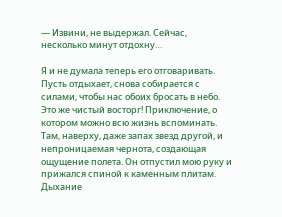— Извини, не выдержал. Сейчас, несколько минут отдохну…

Я и не думала теперь его отговаривать. Пусть отдыхает, снова собирается с силами, чтобы нас обоих бросать в небо. Это же чистый восторг! Приключение, о котором можно всю жизнь вспоминать. Там, наверху, даже запах звезд другой, и непроницаемая чернота, создающая ощущение полета. Он отпустил мою руку и прижался спиной к каменным плитам. Дыхание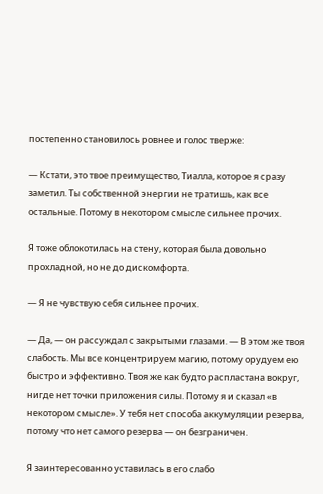постепенно становилось ровнее и голос тверже:

— Кстати, это твое преимущество, Тиалла, которое я сразу заметил. Ты собственной энергии не тратишь, как все остальные. Потому в некотором смысле сильнее прочих.

Я тоже облокотилась на стену, которая была довольно прохладной, но не до дискомфорта.

— Я не чувствую себя сильнее прочих.

— Да, — он рассуждал с закрытыми глазами. — В этом же твоя слабость. Мы все концентрируем магию, потому орудуем ею быстро и эффективно. Твоя же как будто распластана вокруг, нигде нет точки приложения силы. Потому я и сказал «в некотором смысле». У тебя нет способа аккумуляции резерва, потому что нет самого резерва — он безграничен.

Я заинтересованно уставилась в его слабо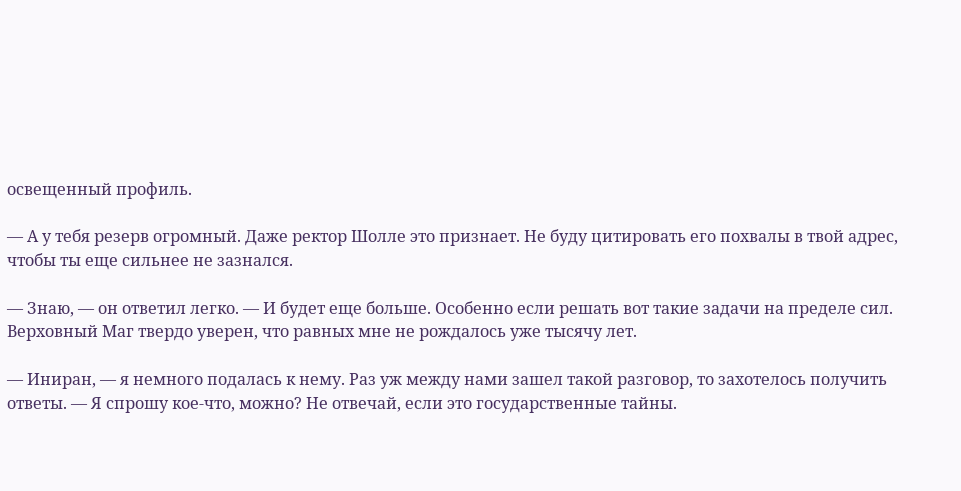освещенный профиль.

— А у тебя резерв огромный. Даже ректор Шолле это признает. Не буду цитировать его похвалы в твой адрес, чтобы ты еще сильнее не зазнался.

— Знаю, — он ответил легко. — И будет еще больше. Особенно если решать вот такие задачи на пределе сил. Верховный Маг твердо уверен, что равных мне не рождалось уже тысячу лет.

— Иниран, — я немного подалась к нему. Раз уж между нами зашел такой разговор, то захотелось получить ответы. — Я спрошу кое-что, можно? Не отвечай, если это государственные тайны.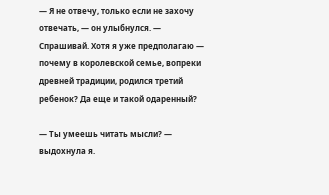— Я не отвечу, только если не захочу отвечать, — он улыбнулся. — Спрашивай. Хотя я уже предполагаю — почему в королевской семье, вопреки древней традиции, родился третий ребенок? Да еще и такой одаренный?

— Ты умеешь читать мысли? — выдохнула я.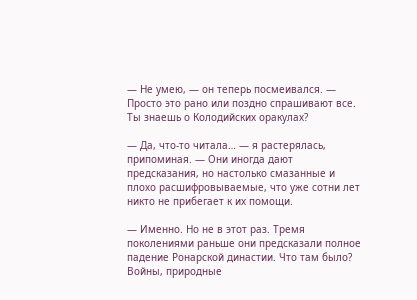— Не умею, — он теперь посмеивался. — Просто это рано или поздно спрашивают все. Ты знаешь о Колодийских оракулах?

— Да, что-то читала… — я растерялась, припоминая. — Они иногда дают предсказания, но настолько смазанные и плохо расшифровываемые, что уже сотни лет никто не прибегает к их помощи.

— Именно. Но не в этот раз. Тремя поколениями раньше они предсказали полное падение Ронарской династии. Что там было? Войны, природные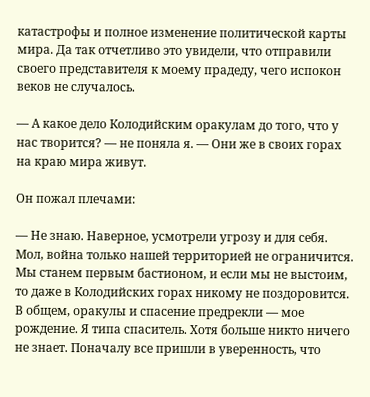катастрофы и полное изменение политической карты мира. Да так отчетливо это увидели, что отправили своего представителя к моему прадеду, чего испокон веков не случалось.

— А какое дело Колодийским оракулам до того, что у нас творится? — не поняла я. — Они же в своих горах на краю мира живут.

Он пожал плечами:

— Не знаю. Наверное, усмотрели угрозу и для себя. Мол, война только нашей территорией не ограничится. Мы станем первым бастионом, и если мы не выстоим, то даже в Колодийских горах никому не поздоровится. В общем, оракулы и спасение предрекли — мое рождение. Я типа спаситель. Хотя больше никто ничего не знает. Поначалу все пришли в уверенность, что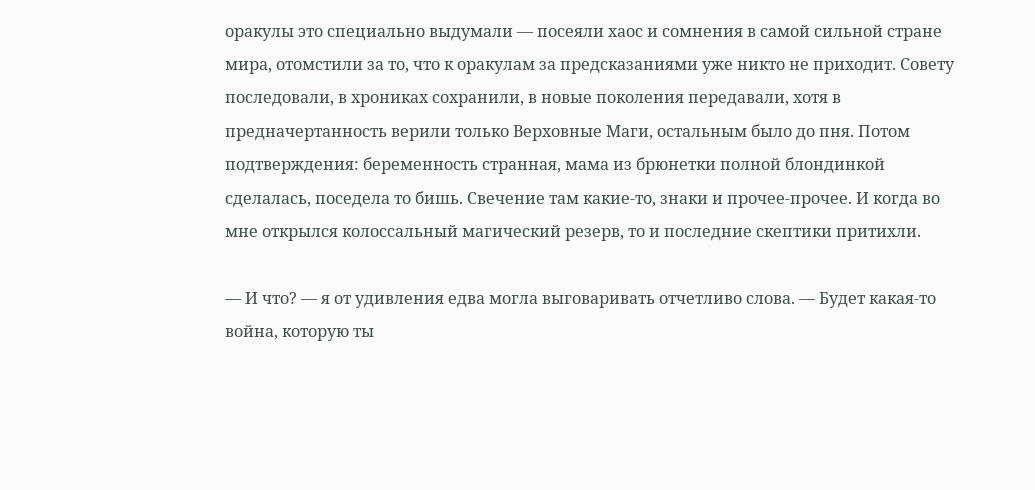оракулы это специально выдумали — посеяли хаос и сомнения в самой сильной стране мира, отомстили за то, что к оракулам за предсказаниями уже никто не приходит. Совету последовали, в хрониках сохранили, в новые поколения передавали, хотя в предначертанность верили только Верховные Маги, остальным было до пня. Потом подтверждения: беременность странная, мама из брюнетки полной блондинкой сделалась, поседела то бишь. Свечение там какие-то, знаки и прочее-прочее. И когда во мне открылся колоссальный магический резерв, то и последние скептики притихли.

— И что? — я от удивления едва могла выговаривать отчетливо слова. — Будет какая-то война, которую ты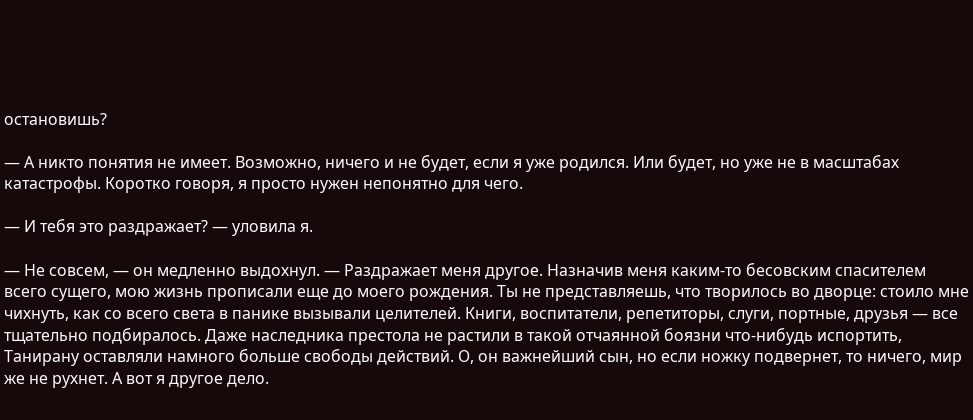остановишь?

— А никто понятия не имеет. Возможно, ничего и не будет, если я уже родился. Или будет, но уже не в масштабах катастрофы. Коротко говоря, я просто нужен непонятно для чего.

— И тебя это раздражает? — уловила я.

— Не совсем, — он медленно выдохнул. — Раздражает меня другое. Назначив меня каким-то бесовским спасителем всего сущего, мою жизнь прописали еще до моего рождения. Ты не представляешь, что творилось во дворце: стоило мне чихнуть, как со всего света в панике вызывали целителей. Книги, воспитатели, репетиторы, слуги, портные, друзья — все тщательно подбиралось. Даже наследника престола не растили в такой отчаянной боязни что-нибудь испортить, Танирану оставляли намного больше свободы действий. О, он важнейший сын, но если ножку подвернет, то ничего, мир же не рухнет. А вот я другое дело.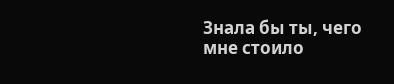Знала бы ты, чего мне стоило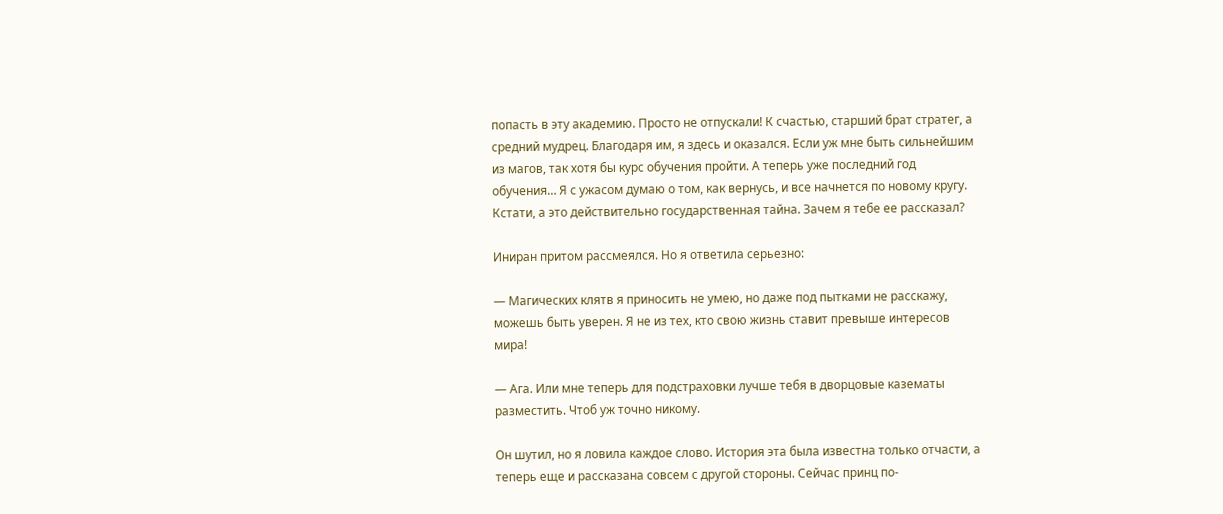попасть в эту академию. Просто не отпускали! К счастью, старший брат стратег, а средний мудрец. Благодаря им, я здесь и оказался. Если уж мне быть сильнейшим из магов, так хотя бы курс обучения пройти. А теперь уже последний год обучения… Я с ужасом думаю о том, как вернусь, и все начнется по новому кругу. Кстати, а это действительно государственная тайна. Зачем я тебе ее рассказал?

Иниран притом рассмеялся. Но я ответила серьезно:

— Магических клятв я приносить не умею, но даже под пытками не расскажу, можешь быть уверен. Я не из тех, кто свою жизнь ставит превыше интересов мира!

— Ага. Или мне теперь для подстраховки лучше тебя в дворцовые казематы разместить. Чтоб уж точно никому.

Он шутил, но я ловила каждое слово. История эта была известна только отчасти, а теперь еще и рассказана совсем с другой стороны. Сейчас принц по-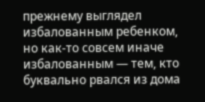прежнему выглядел избалованным ребенком, но как-то совсем иначе избалованным — тем, кто буквально рвался из дома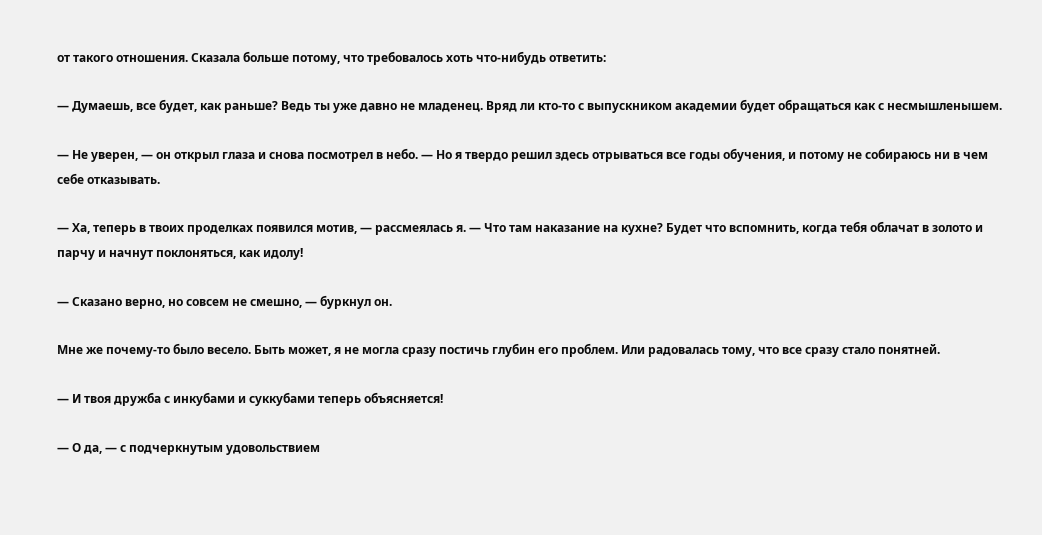от такого отношения. Сказала больше потому, что требовалось хоть что-нибудь ответить:

— Думаешь, все будет, как раньше? Ведь ты уже давно не младенец. Вряд ли кто-то с выпускником академии будет обращаться как с несмышленышем.

— Не уверен, — он открыл глаза и снова посмотрел в небо. — Но я твердо решил здесь отрываться все годы обучения, и потому не собираюсь ни в чем себе отказывать.

— Ха, теперь в твоих проделках появился мотив, — рассмеялась я. — Что там наказание на кухне? Будет что вспомнить, когда тебя облачат в золото и парчу и начнут поклоняться, как идолу!

— Сказано верно, но совсем не смешно, — буркнул он.

Мне же почему-то было весело. Быть может, я не могла сразу постичь глубин его проблем. Или радовалась тому, что все сразу стало понятней.

— И твоя дружба с инкубами и суккубами теперь объясняется!

— О да, — с подчеркнутым удовольствием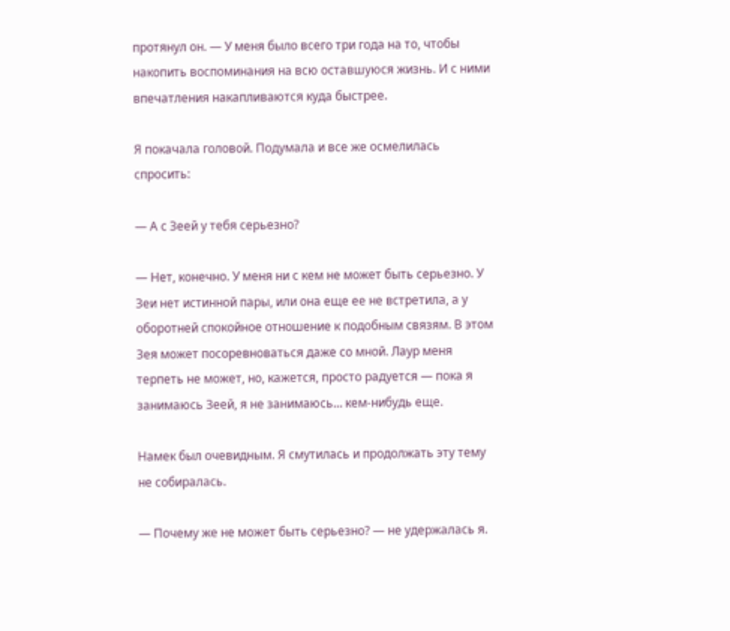протянул он. — У меня было всего три года на то, чтобы накопить воспоминания на всю оставшуюся жизнь. И с ними впечатления накапливаются куда быстрее.

Я покачала головой. Подумала и все же осмелилась спросить:

— А с Зеей у тебя серьезно?

— Нет, конечно. У меня ни с кем не может быть серьезно. У Зеи нет истинной пары, или она еще ее не встретила, а у оборотней спокойное отношение к подобным связям. В этом Зея может посоревноваться даже со мной. Лаур меня терпеть не может, но, кажется, просто радуется — пока я занимаюсь Зеей, я не занимаюсь… кем-нибудь еще.

Намек был очевидным. Я смутилась и продолжать эту тему не собиралась.

— Почему же не может быть серьезно? — не удержалась я.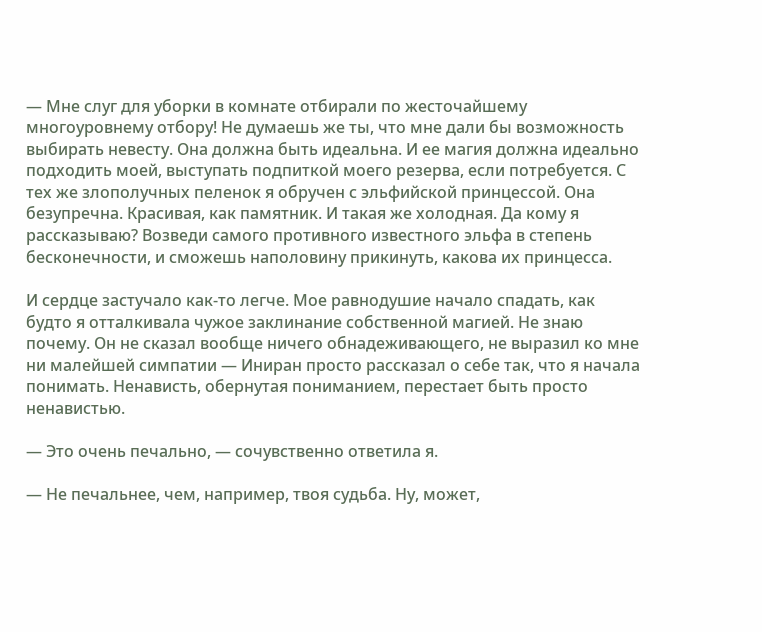— Мне слуг для уборки в комнате отбирали по жесточайшему многоуровнему отбору! Не думаешь же ты, что мне дали бы возможность выбирать невесту. Она должна быть идеальна. И ее магия должна идеально подходить моей, выступать подпиткой моего резерва, если потребуется. С тех же злополучных пеленок я обручен с эльфийской принцессой. Она безупречна. Красивая, как памятник. И такая же холодная. Да кому я рассказываю? Возведи самого противного известного эльфа в степень бесконечности, и сможешь наполовину прикинуть, какова их принцесса.

И сердце застучало как-то легче. Мое равнодушие начало спадать, как будто я отталкивала чужое заклинание собственной магией. Не знаю почему. Он не сказал вообще ничего обнадеживающего, не выразил ко мне ни малейшей симпатии — Иниран просто рассказал о себе так, что я начала понимать. Ненависть, обернутая пониманием, перестает быть просто ненавистью.

— Это очень печально, — сочувственно ответила я.

— Не печальнее, чем, например, твоя судьба. Ну, может,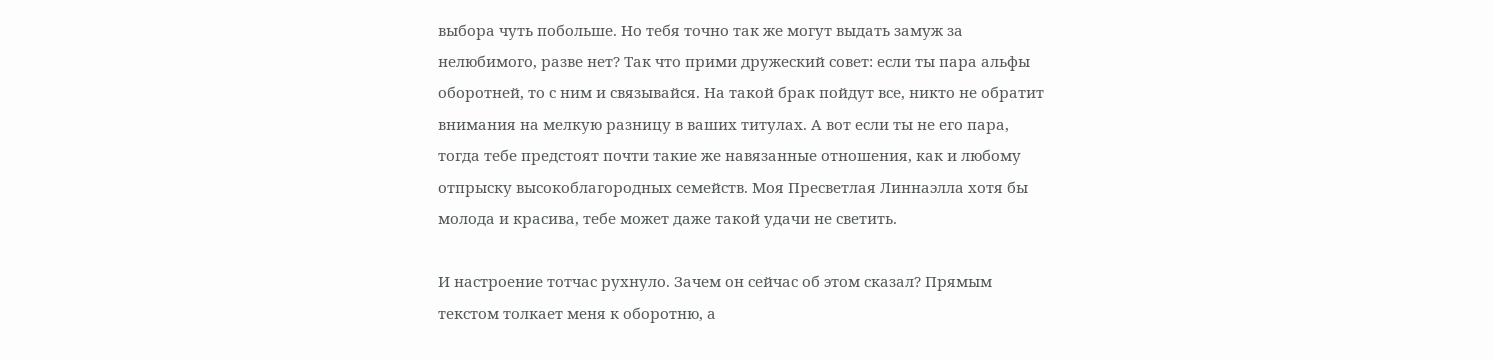выбора чуть побольше. Но тебя точно так же могут выдать замуж за нелюбимого, разве нет? Так что прими дружеский совет: если ты пара альфы оборотней, то с ним и связывайся. На такой брак пойдут все, никто не обратит внимания на мелкую разницу в ваших титулах. А вот если ты не его пара, тогда тебе предстоят почти такие же навязанные отношения, как и любому отпрыску высокоблагородных семейств. Моя Пресветлая Линнаэлла хотя бы молода и красива, тебе может даже такой удачи не светить.

И настроение тотчас рухнуло. Зачем он сейчас об этом сказал? Прямым текстом толкает меня к оборотню, а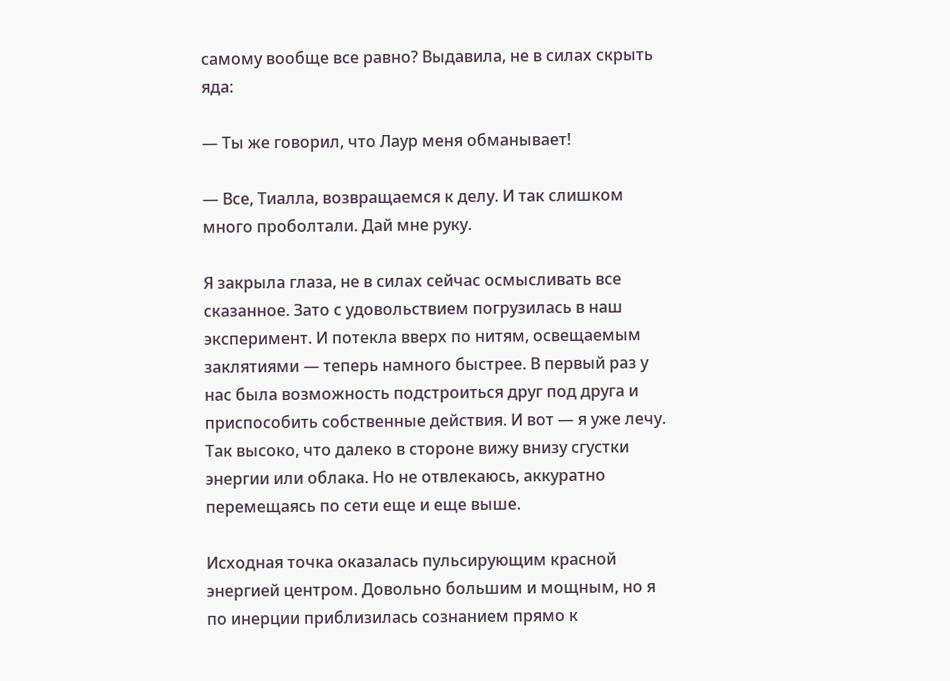самому вообще все равно? Выдавила, не в силах скрыть яда:

— Ты же говорил, что Лаур меня обманывает!

— Все, Тиалла, возвращаемся к делу. И так слишком много проболтали. Дай мне руку.

Я закрыла глаза, не в силах сейчас осмысливать все сказанное. Зато с удовольствием погрузилась в наш эксперимент. И потекла вверх по нитям, освещаемым заклятиями — теперь намного быстрее. В первый раз у нас была возможность подстроиться друг под друга и приспособить собственные действия. И вот — я уже лечу. Так высоко, что далеко в стороне вижу внизу сгустки энергии или облака. Но не отвлекаюсь, аккуратно перемещаясь по сети еще и еще выше.

Исходная точка оказалась пульсирующим красной энергией центром. Довольно большим и мощным, но я по инерции приблизилась сознанием прямо к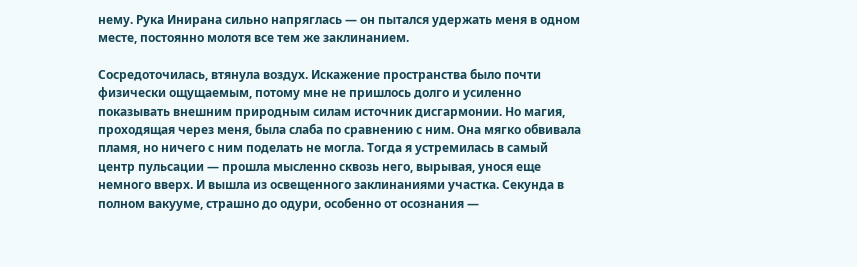нему. Рука Инирана сильно напряглась — он пытался удержать меня в одном месте, постоянно молотя все тем же заклинанием.

Сосредоточилась, втянула воздух. Искажение пространства было почти физически ощущаемым, потому мне не пришлось долго и усиленно показывать внешним природным силам источник дисгармонии. Но магия, проходящая через меня, была слаба по сравнению с ним. Она мягко обвивала пламя, но ничего с ним поделать не могла. Тогда я устремилась в самый центр пульсации — прошла мысленно сквозь него, вырывая, унося еще немного вверх. И вышла из освещенного заклинаниями участка. Секунда в полном вакууме, страшно до одури, особенно от осознания —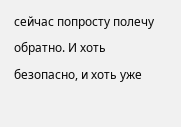сейчас попросту полечу обратно. И хоть безопасно, и хоть уже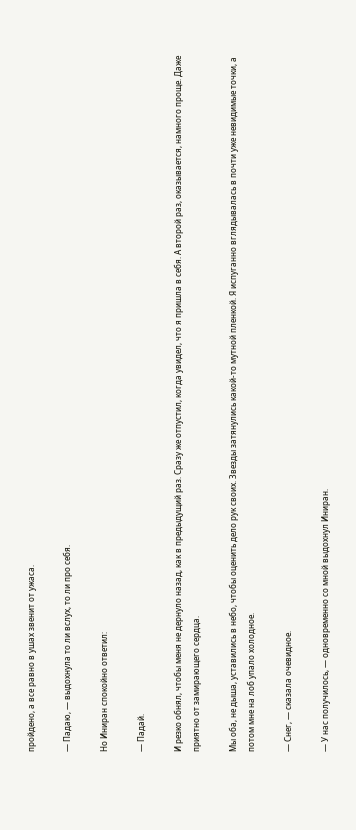пройдено, а все равно в ушах звенит от ужаса.

— Падаю, — выдохнула то ли вслух, то ли про себя.

Но Иниран спокойно ответил:

— Падай.

И резко обнял, чтобы меня не дернуло назад, как в предыдущий раз. Сразу же отпустил, когда увидел, что я пришла в себя. А второй раз, оказывается, намного проще. Даже приятно от замирающего сердца.

Мы оба, не дыша, уставились в небо, чтобы оценить дело рук своих. Звезды затянулись какой-то мутной пленкой. Я испуганно вглядывалась в почти уже невидимые точки, а потом мне на лоб упало холодное.

— Снег, — сказала очевидное.

— У нас получилось, — одновременно со мной выдохнул Иниран.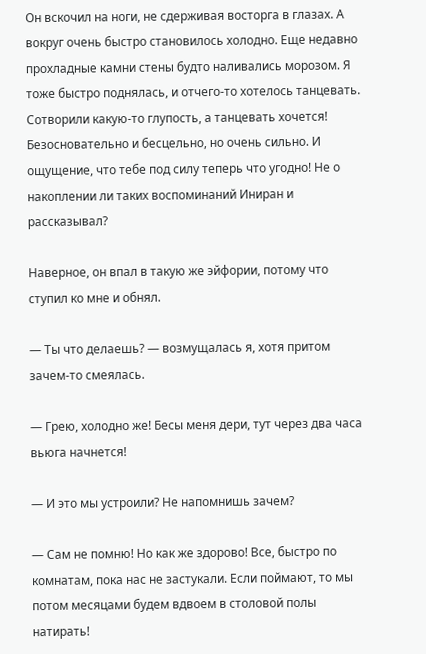Он вскочил на ноги, не сдерживая восторга в глазах. А вокруг очень быстро становилось холодно. Еще недавно прохладные камни стены будто наливались морозом. Я тоже быстро поднялась, и отчего-то хотелось танцевать. Сотворили какую-то глупость, а танцевать хочется! Безосновательно и бесцельно, но очень сильно. И ощущение, что тебе под силу теперь что угодно! Не о накоплении ли таких воспоминаний Иниран и рассказывал?

Наверное, он впал в такую же эйфории, потому что ступил ко мне и обнял.

— Ты что делаешь? — возмущалась я, хотя притом зачем-то смеялась.

— Грею, холодно же! Бесы меня дери, тут через два часа вьюга начнется!

— И это мы устроили? Не напомнишь зачем?

— Сам не помню! Но как же здорово! Все, быстро по комнатам, пока нас не застукали. Если поймают, то мы потом месяцами будем вдвоем в столовой полы натирать!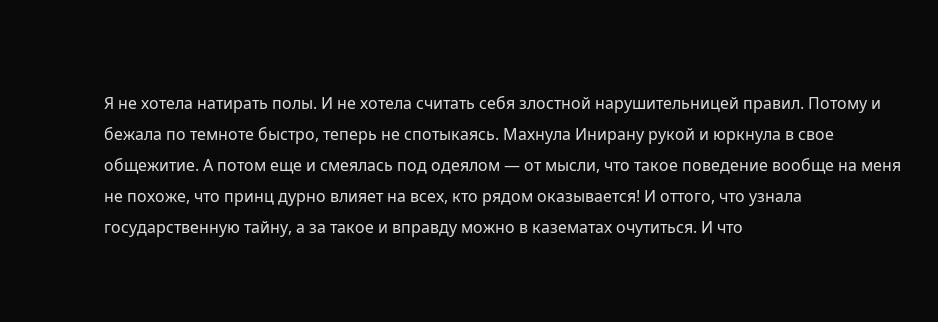Я не хотела натирать полы. И не хотела считать себя злостной нарушительницей правил. Потому и бежала по темноте быстро, теперь не спотыкаясь. Махнула Инирану рукой и юркнула в свое общежитие. А потом еще и смеялась под одеялом — от мысли, что такое поведение вообще на меня не похоже, что принц дурно влияет на всех, кто рядом оказывается! И оттого, что узнала государственную тайну, а за такое и вправду можно в казематах очутиться. И что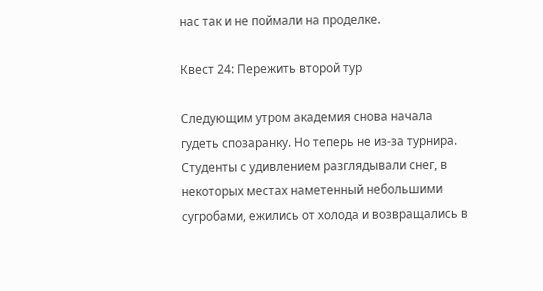нас так и не поймали на проделке.

Квест 24: Пережить второй тур

Следующим утром академия снова начала гудеть спозаранку. Но теперь не из-за турнира. Студенты с удивлением разглядывали снег, в некоторых местах наметенный небольшими сугробами, ежились от холода и возвращались в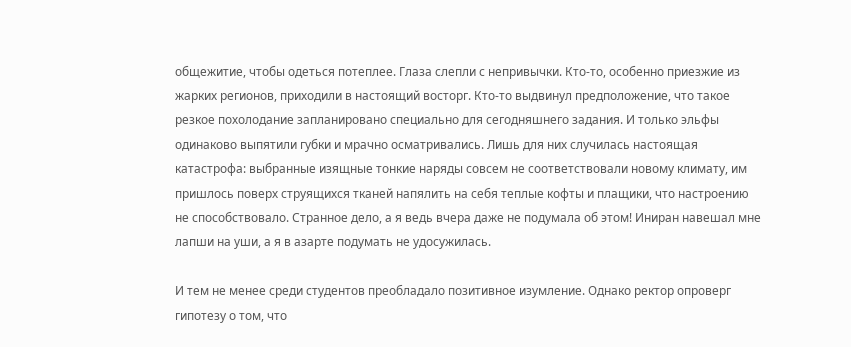общежитие, чтобы одеться потеплее. Глаза слепли с непривычки. Кто-то, особенно приезжие из жарких регионов, приходили в настоящий восторг. Кто-то выдвинул предположение, что такое резкое похолодание запланировано специально для сегодняшнего задания. И только эльфы одинаково выпятили губки и мрачно осматривались. Лишь для них случилась настоящая катастрофа: выбранные изящные тонкие наряды совсем не соответствовали новому климату, им пришлось поверх струящихся тканей напялить на себя теплые кофты и плащики, что настроению не способствовало. Странное дело, а я ведь вчера даже не подумала об этом! Иниран навешал мне лапши на уши, а я в азарте подумать не удосужилась.

И тем не менее среди студентов преобладало позитивное изумление. Однако ректор опроверг гипотезу о том, что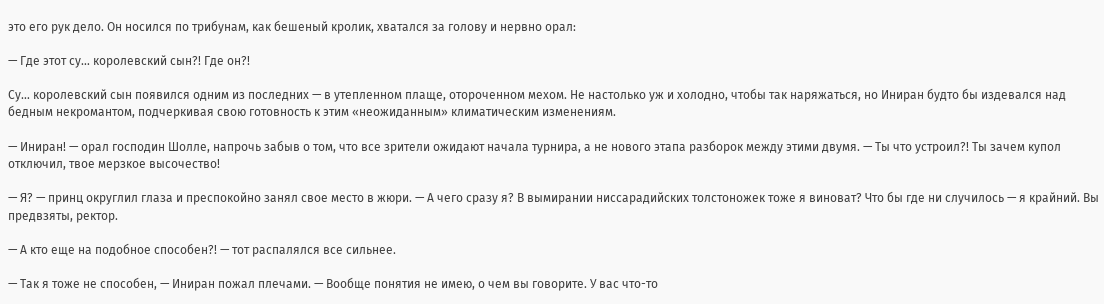это его рук дело. Он носился по трибунам, как бешеный кролик, хватался за голову и нервно орал:

— Где этот су… королевский сын?! Где он?!

Су… королевский сын появился одним из последних — в утепленном плаще, отороченном мехом. Не настолько уж и холодно, чтобы так наряжаться, но Иниран будто бы издевался над бедным некромантом, подчеркивая свою готовность к этим «неожиданным» климатическим изменениям.

— Иниран! — орал господин Шолле, напрочь забыв о том, что все зрители ожидают начала турнира, а не нового этапа разборок между этими двумя. — Ты что устроил?! Ты зачем купол отключил, твое мерзкое высочество!

— Я? — принц округлил глаза и преспокойно занял свое место в жюри. — А чего сразу я? В вымирании ниссарадийских толстоножек тоже я виноват? Что бы где ни случилось — я крайний. Вы предвзяты, ректор.

— А кто еще на подобное способен?! — тот распалялся все сильнее.

— Так я тоже не способен, — Иниран пожал плечами. — Вообще понятия не имею, о чем вы говорите. У вас что-то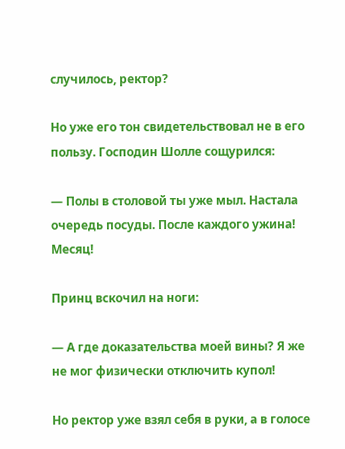случилось, ректор?

Но уже его тон свидетельствовал не в его пользу. Господин Шолле сощурился:

— Полы в столовой ты уже мыл. Настала очередь посуды. После каждого ужина! Месяц!

Принц вскочил на ноги:

— А где доказательства моей вины? Я же не мог физически отключить купол!

Но ректор уже взял себя в руки, а в голосе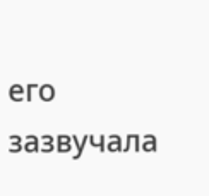его зазвучала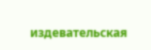издевательская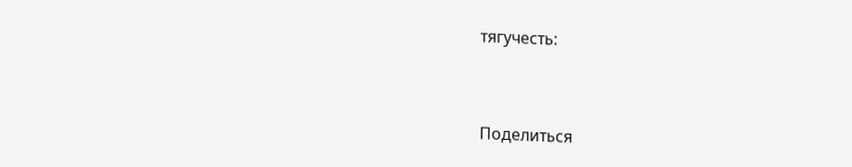тягучесть:



Поделиться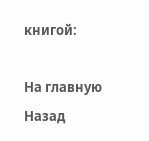книгой:

На главную
Назад